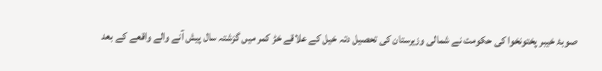صوبۂ خیبر پختونخوا کی حکومت نے شمالی وزیرستان کی تحصیل دتہ خیل کے علاقے خڑ کمر میں گزشتہ سال پیش آنے والے واقعے کے بعد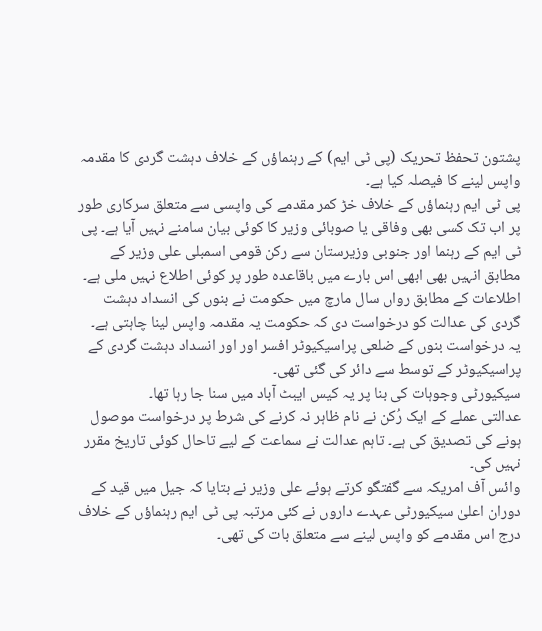پشتون تحفظ تحریک (پی ٹی ایم) کے رہنماؤں کے خلاف دہشت گردی کا مقدمہ واپس لینے کا فیصلہ کیا ہے۔
پی ٹی ایم رہنماؤں کے خلاف خڑ کمر مقدمے کی واپسی سے متعلق سرکاری طور پر اب تک کسی بھی وفاقی یا صوبائی وزیر کا کوئی بیان سامنے نہیں آیا ہے۔ پی ٹی ایم کے رہنما اور جنوبی وزیرستان سے رکن قومی اسمبلی علی وزیر کے مطابق انہیں بھی ابھی اس بارے میں باقاعدہ طور پر کوئی اطلاع نہیں ملی ہے۔
اطلاعات کے مطابق رواں سال مارچ میں حکومت نے بنوں کی انسداد دہشت گردی کی عدالت کو درخواست دی کہ حکومت یہ مقدمہ واپس لینا چاہتی ہے۔ یہ درخواست بنوں کے ضلعی پراسیکیوٹر افسر اور اور انسداد دہشت گردی کے پراسیکیوٹر کے توسط سے دائر کی گئی تھی۔
سیکیورٹی وجوہات کی بنا پر یہ کیس ایبٹ آباد میں سنا جا رہا تھا۔
عدالتی عملے کے ایک رُکن نے نام ظاہر نہ کرنے کی شرط پر درخواست موصول ہونے کی تصدیق کی ہے۔ تاہم عدالت نے سماعت کے لیے تاحال کوئی تاریخ مقرر نہیں کی۔
وائس آف امریکہ سے گفتگو کرتے ہوئے علی وزیر نے بتایا کہ جیل میں قید کے دوران اعلیٰ سیکیورٹی عہدے داروں نے کئی مرتبہ پی ٹی ایم رہنماؤں کے خلاف درج اس مقدمے کو واپس لینے سے متعلق بات کی تھی۔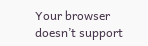Your browser doesn’t support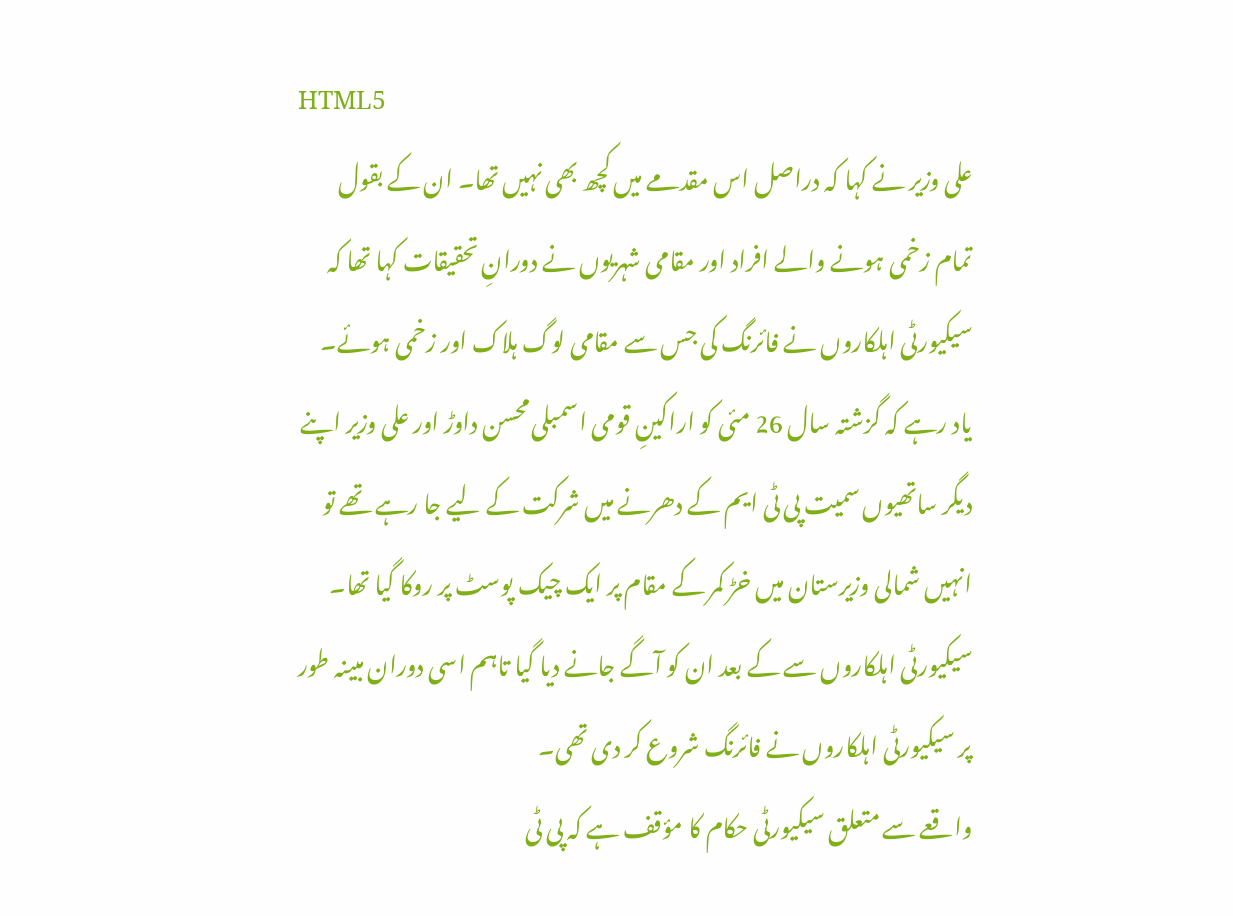HTML5
علی وزیر نے کہا کہ دراصل اس مقدمے میں کچھ بھی نہیں تھا۔ ان کے بقول تمام زخمی ہونے والے افراد اور مقامی شہریوں نے دورانِ تحقیقات کہا تھا کہ سیکیورٹی اہلکاروں نے فائرنگ کی جس سے مقامی لوگ ہلاک اور زخمی ہوئے۔
یاد رہے کہ گزشتہ سال 26 مئی کو اراکینِ قومی اسمبلی محسن داوڑ اور علی وزیر اپنے دیگر ساتھیوں سمیت پی ٹی ایم کے دھرنے میں شرکت کے لیے جا رہے تھے تو انہیں شمالی وزیرستان میں خڑ کمر کے مقام پر ایک چیک پوسٹ پر روکا گیا تھا۔ سیکیورٹی اہلکاروں سے کے بعد ان کو آگے جانے دیا گیا تاہم اسی دوران مبینہ طور پر سیکیورٹی اہلکاروں نے فائرنگ شروع کر دی تھی۔
واقعے سے متعلق سیکیورٹی حکام کا مؤقف ہے کہ پی ٹی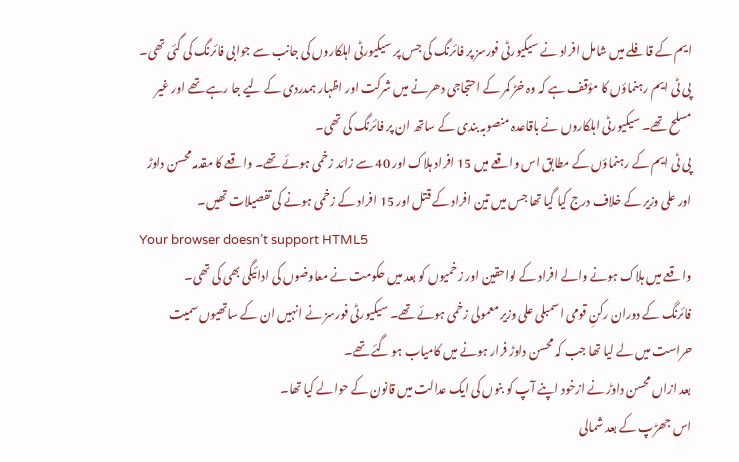ایم کے قافلے میں شامل افراد نے سیکیورٹی فورسز پر فائرنگ کی جس پر سیکیورٹی اہلکاروں کی جانب سے جوابی فائرنگ کی گئی تھی۔
پی ٹی ایم رہنماؤں کا مؤقف ہے کہ وہ خڑ کمر کے احتجاجی دھرنے میں شرکت اور اظہار ہمدردی کے لیے جا رہے تھے اور غیر مسلح تھے۔ سیکیورٹی اہلکاروں نے باقاعدہ منصوبہ بندی کے ساتھ ان پر فائرنگ کی تھی۔
پی ٹی ایم کے رہنماؤں کے مطابق اس واقعے میں 15 افراد ہلاک اور 40 سے زائد زخمی ہوئے تھے۔ واقعے کا مقدمہ محسن داوڑ اور علی وزیر کے خلاف درج کیا گیا تھا جس میں تین افراد کے قتل اور 15 افراد کے زخمی ہونے کی تفصیلات تھیں۔
Your browser doesn’t support HTML5
واقعے میں ہلاک ہونے والے افراد کے لواحقین اور زخمیوں کو بعد میں حکومت نے معاوضوں کی ادائیگی بھی کی تھی۔
فائرنگ کے دوران رکنِ قومی اسمبلی علی وزیر معمولی زخمی ہوئے تھے۔ سیکیورٹی فورسز نے انہیں ان کے ساتھیوں سمیت حراست میں لے لیا تھا جب کہ محسن داوڑ فرار ہونے میں کامیاب ہو گئے تھے۔
بعد ازاں محسن داوڑ نے ازخود اپنے آپ کو بنوں کی ایک عدالت میں قانون کے حوالے کیا تھا۔
اس جھڑپ کے بعد شمالی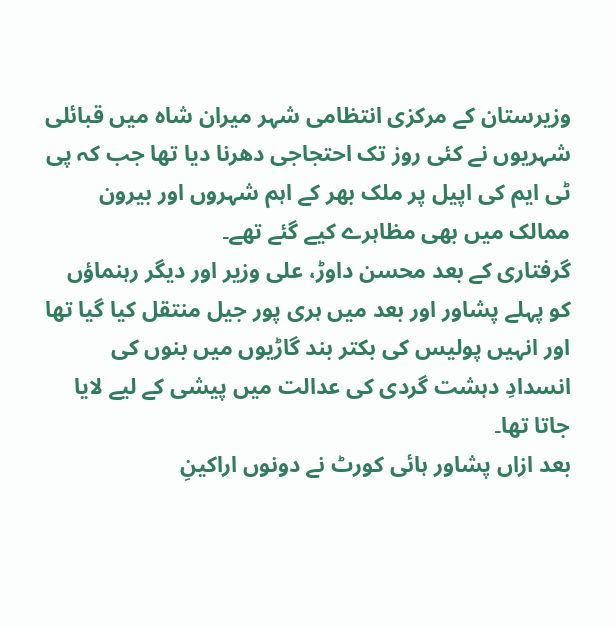وزیرستان کے مرکزی انتظامی شہر میران شاہ میں قبائلی شہریوں نے کئی روز تک احتجاجی دھرنا دیا تھا جب کہ پی ٹی ایم کی اپیل پر ملک بھر کے اہم شہروں اور بیرون ممالک میں بھی مظاہرے کیے گئے تھے۔
گرفتاری کے بعد محسن داوڑ، علی وزیر اور دیگر رہنماؤں کو پہلے پشاور اور بعد میں ہری پور جیل منتقل کیا گیا تھا اور انہیں پولیس کی بکتر بند گاڑیوں میں بنوں کی انسدادِ دہشت گردی کی عدالت میں پیشی کے لیے لایا جاتا تھا۔
بعد ازاں پشاور ہائی کورٹ نے دونوں اراکینِ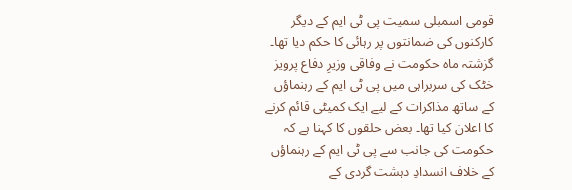قومی اسمبلی سمیت پی ٹی ایم کے دیگر کارکنوں کی ضمانتوں پر رہائی کا حکم دیا تھا۔
گزشتہ ماہ حکومت نے وفاقی وزیرِ دفاع پرویز خٹک کی سربراہی میں پی ٹی ایم کے رہنماؤں کے ساتھ مذاکرات کے لیے ایک کمیٹی قائم کرنے کا اعلان کیا تھا۔ بعض حلقوں کا کہنا ہے کہ حکومت کی جانب سے پی ٹی ایم کے رہنماؤں کے خلاف انسدادِ دہشت گردی کے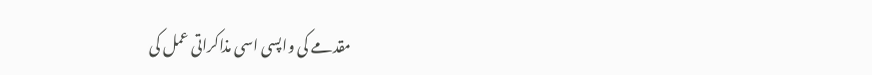مقدمے کی واپسی اسی مذاکراتی عمل کی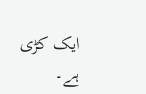ایک کڑی ہے۔